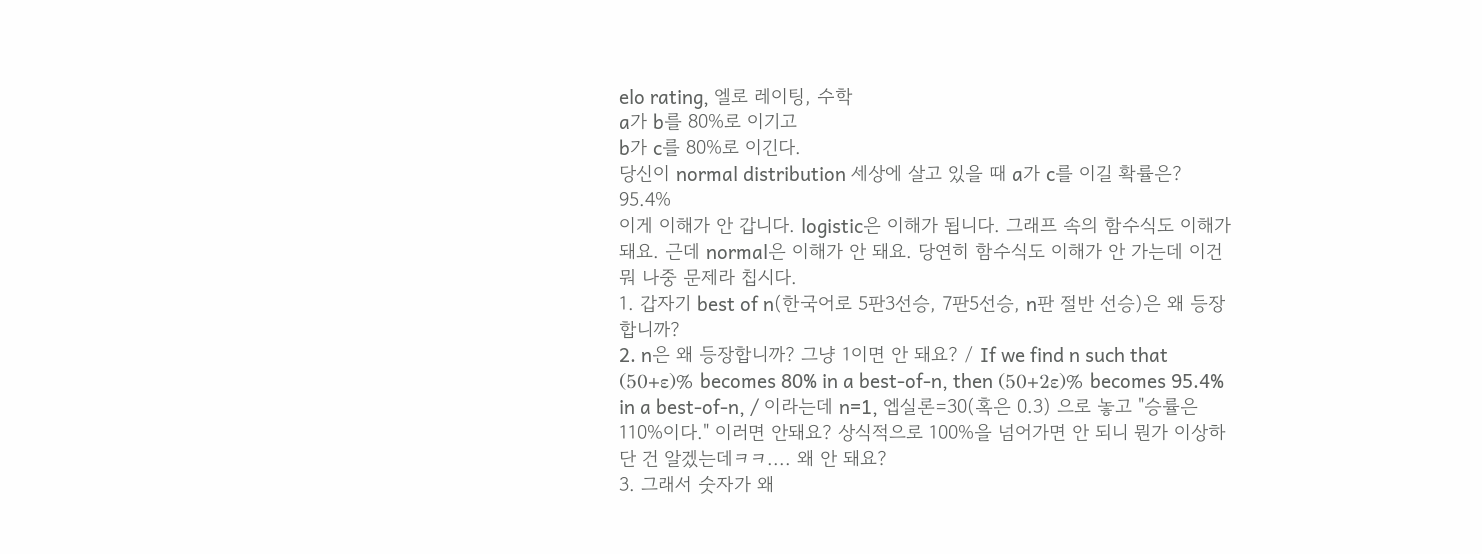elo rating, 엘로 레이팅, 수학
a가 b를 80%로 이기고
b가 c를 80%로 이긴다.
당신이 normal distribution 세상에 살고 있을 때 a가 c를 이길 확률은? 95.4%
이게 이해가 안 갑니다. logistic은 이해가 됩니다. 그래프 속의 함수식도 이해가 돼요. 근데 normal은 이해가 안 돼요. 당연히 함수식도 이해가 안 가는데 이건 뭐 나중 문제라 칩시다.
1. 갑자기 best of n(한국어로 5판3선승, 7판5선승, n판 절반 선승)은 왜 등장합니까?
2. n은 왜 등장합니까? 그냥 1이면 안 돼요? / If we find n such that (50+ε)% becomes 80% in a best-of-n, then (50+2ε)% becomes 95.4% in a best-of-n, / 이라는데 n=1, 엡실론=30(혹은 0.3) 으로 놓고 "승률은 110%이다." 이러면 안돼요? 상식적으로 100%을 넘어가면 안 되니 뭔가 이상하단 건 알겠는데ㅋㅋ.... 왜 안 돼요?
3. 그래서 숫자가 왜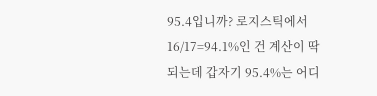95.4입니까? 로지스틱에서 16/17=94.1%인 건 계산이 딱 되는데 갑자기 95.4%는 어디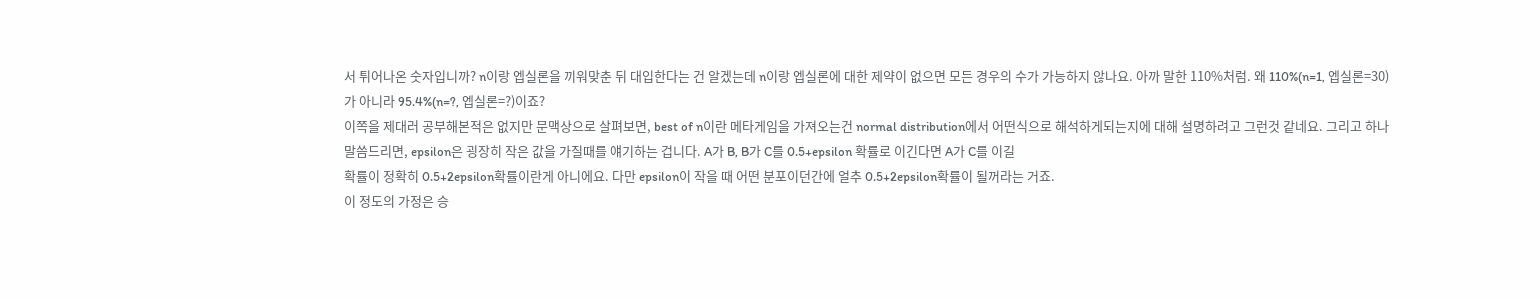서 튀어나온 숫자입니까? n이랑 엡실론을 끼워맞춘 뒤 대입한다는 건 알겠는데 n이랑 엡실론에 대한 제약이 없으면 모든 경우의 수가 가능하지 않나요. 아까 말한 110%처럼. 왜 110%(n=1, 엡실론=30)가 아니라 95.4%(n=?, 엡실론=?)이죠?
이쪽을 제대러 공부해본적은 없지만 문맥상으로 살펴보면, best of n이란 메타게임을 가져오는건 normal distribution에서 어떤식으로 해석하게되는지에 대해 설명하려고 그런것 같네요. 그리고 하나 말씀드리면, epsilon은 굉장히 작은 값을 가질때를 얘기하는 겁니다. A가 B, B가 C를 0.5+epsilon 확률로 이긴다면 A가 C를 이길
확률이 정확히 0.5+2epsilon확률이란게 아니에요. 다만 epsilon이 작을 때 어떤 분포이던간에 얼추 0.5+2epsilon확률이 될꺼라는 거죠.
이 정도의 가정은 승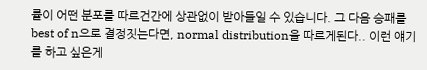률이 어떤 분포를 따르건간에 상관없이 받아들일 수 있습니다. 그 다음 승패를 best of n으로 결정짓는다면, normal distribution을 따르게된다.. 이런 얘기를 하고 싶은게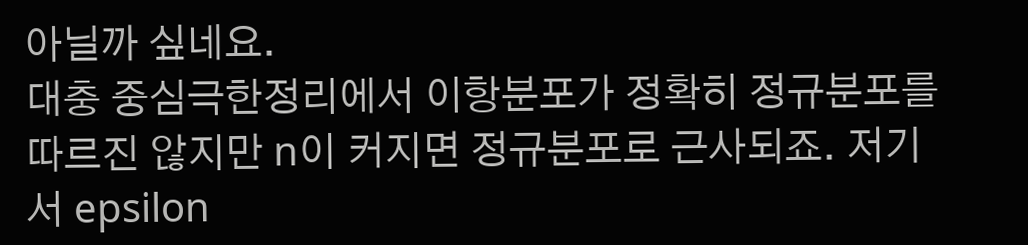아닐까 싶네요.
대충 중심극한정리에서 이항분포가 정확히 정규분포를 따르진 않지만 n이 커지면 정규분포로 근사되죠. 저기서 epsilon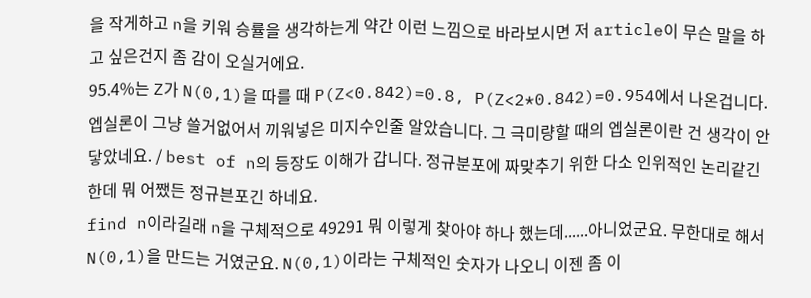을 작게하고 n을 키워 승률을 생각하는게 약간 이런 느낌으로 바라보시면 저 article이 무슨 말을 하고 싶은건지 좀 감이 오실거에요.
95.4%는 Z가 N(0,1)을 따를 때 P(Z<0.842)=0.8, P(Z<2*0.842)=0.954에서 나온겁니다.
엡실론이 그냥 쓸거없어서 끼워넣은 미지수인줄 알았습니다. 그 극미량할 때의 엡실론이란 건 생각이 안 닿았네요. / best of n의 등장도 이해가 갑니다. 정규분포에 짜맞추기 위한 다소 인위적인 논리같긴 한데 뭐 어쨌든 정규븐포긴 하네요.
find n이라길래 n을 구체적으로 49291 뭐 이렇게 찾아야 하나 했는데......아니었군요. 무한대로 해서 N(0,1)을 만드는 거였군요. N(0,1)이라는 구체적인 숫자가 나오니 이젠 좀 이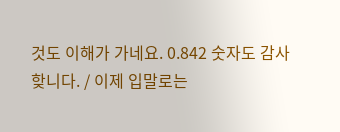것도 이해가 가네요. 0.842 숫자도 감사핮니다. / 이제 입말로는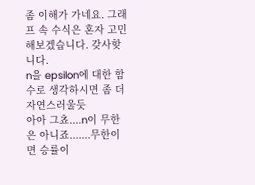좀 이해가 가네요. 그래프 속 수식은 혼자 고민해보겠습니다. 갖사핮니다.
n을 epsilon에 대한 함수로 생각하시면 좀 더 자연스러울듯
아아 그쵸....n이 무한은 아니죠.......무한이면 승률이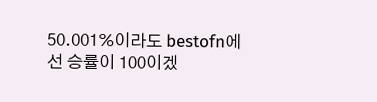50.001%이라도 bestofn에선 승률이 100이겠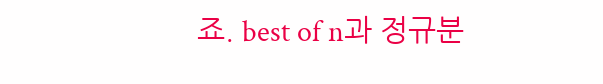죠. best of n과 정규분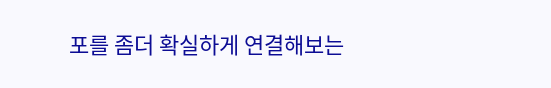포를 좀더 확실하게 연결해보는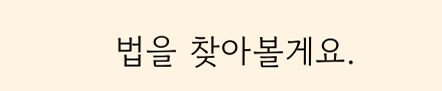법을 찾아볼게요.